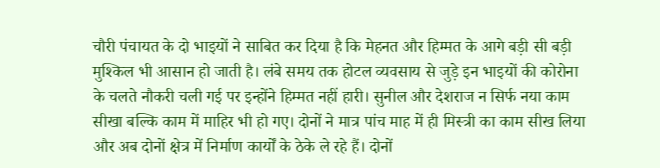चौरी पंचायत के दो भाइयों ने साबित कर दिया है कि मेहनत और हिम्मत के आगे बड़ी सी बड़ी मुश्किल भी आसान हो जाती है। लंबे समय तक होटल व्यवसाय से जुड़े इन भाइयों की कोरोना के चलते नौकरी चली गई पर इन्होंने हिम्मत नहीं हारी। सुनील और देशराज न सिर्फ नया काम सीखा बल्कि काम में माहिर भी हो गए। दोनों ने मात्र पांच माह में ही मिस्त्री का काम सीख लिया और अब दोनों क्षेत्र में निर्माण कार्यों के ठेके ले रहे हैं। दोनों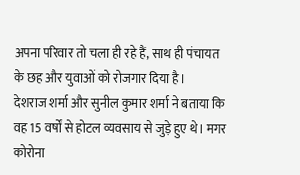अपना परिवार तो चला ही रहे हैं, साथ ही पंचायत के छह और युवाओं को रोजगार दिया है।
देशराज शर्मा और सुनील कुमार शर्मा ने बताया कि वह 15 वर्षों से होटल व्यवसाय से जुड़े हुए थे। मगर कोरोना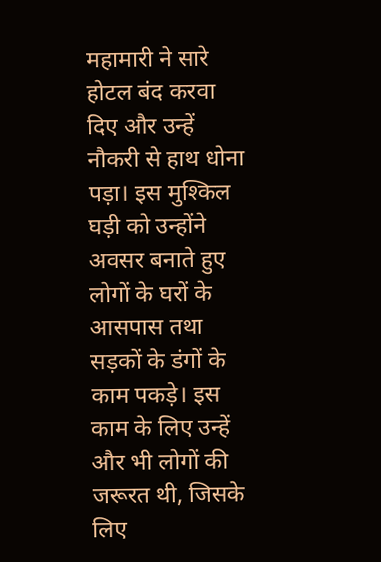महामारी ने सारे होटल बंद करवा दिए और उन्हें नौकरी से हाथ धोना पड़ा। इस मुश्किल घड़ी को उन्होंने अवसर बनाते हुए लोगों के घरों के आसपास तथा सड़कों के डंगों के काम पकड़े। इस काम के लिए उन्हें और भी लोगों की जरूरत थी, जिसके लिए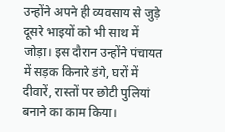उन्होंने अपने ही व्यवसाय से जुड़े दूसरे भाइयों को भी साथ में जोड़ा। इस दौरान उन्होंने पंचायत में सड़क किनारे डंगे, घरों में दीवारें, रास्तों पर छोटी पुलियां बनाने का काम किया।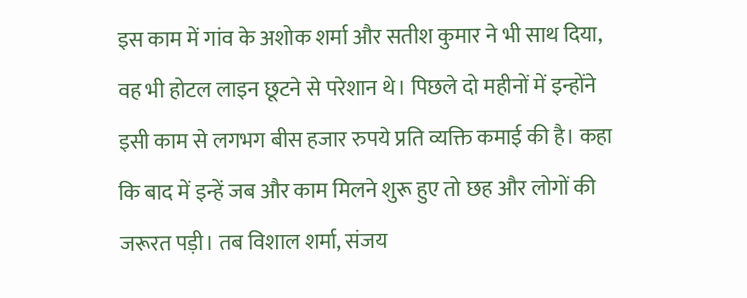इस काम में गांव के अशोक शर्मा और सतीश कुमार ने भी साथ दिया, वह भी होटल लाइन छूटने से परेशान थे। पिछले दो महीनों में इन्होंने इसी काम से लगभग बीस हजार रुपये प्रति व्यक्ति कमाई की है। कहा कि बाद में इन्हें जब और काम मिलने शुरू हुए तो छह और लोगों की जरूरत पड़ी। तब विशाल शर्मा, संजय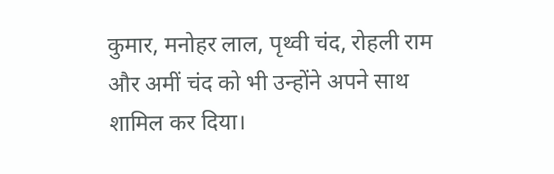कुमार, मनोहर लाल, पृथ्वी चंद, रोहली राम और अमीं चंद को भी उन्होंने अपने साथ शामिल कर दिया।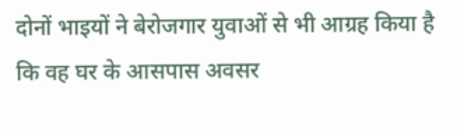दोनों भाइयों ने बेरोजगार युवाओं से भी आग्रह किया है कि वह घर के आसपास अवसर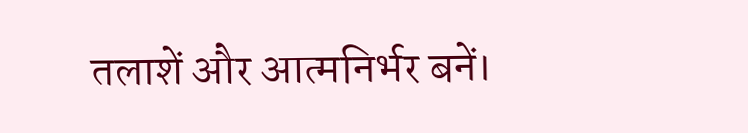तलाशें और आत्मनिर्भर बनें।